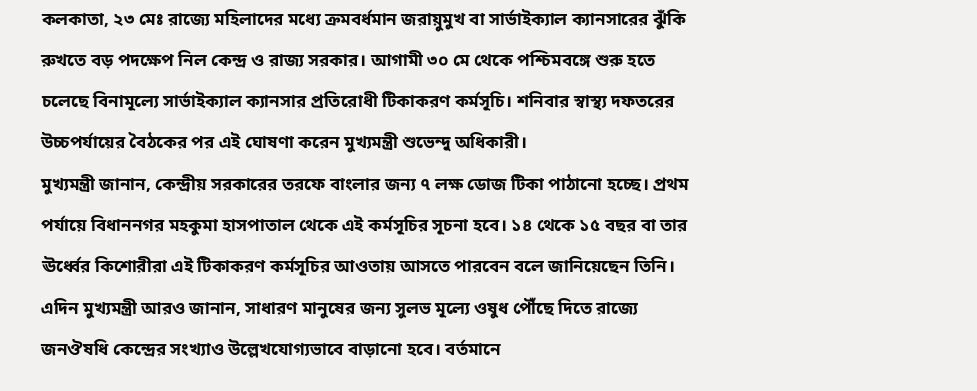কলকাতা, ২৩ মেঃ রাজ্যে মহিলাদের মধ্যে ক্রমবর্ধমান জরায়ুমুখ বা সার্ভাইক্যাল ক্যানসারের ঝুঁকি রুখতে বড় পদক্ষেপ নিল কেন্দ্র ও রাজ্য সরকার। আগামী ৩০ মে থেকে পশ্চিমবঙ্গে শুরু হতে চলেছে বিনামূল্যে সার্ভাইক্যাল ক্যানসার প্রতিরোধী টিকাকরণ কর্মসূচি। শনিবার স্বাস্থ্য দফতরের উচ্চপর্যায়ের বৈঠকের পর এই ঘোষণা করেন মুখ্যমন্ত্রী শুভেন্দু অধিকারী।
মুখ্যমন্ত্রী জানান, কেন্দ্রীয় সরকারের তরফে বাংলার জন্য ৭ লক্ষ ডোজ টিকা পাঠানো হচ্ছে। প্রথম পর্যায়ে বিধাননগর মহকুমা হাসপাতাল থেকে এই কর্মসূচির সূচনা হবে। ১৪ থেকে ১৫ বছর বা তার ঊর্ধ্বের কিশোরীরা এই টিকাকরণ কর্মসূচির আওতায় আসতে পারবেন বলে জানিয়েছেন তিনি।
এদিন মুখ্যমন্ত্রী আরও জানান, সাধারণ মানুষের জন্য সুলভ মূল্যে ওষুধ পৌঁছে দিতে রাজ্যে জনঔষধি কেন্দ্রের সংখ্যাও উল্লেখযোগ্যভাবে বাড়ানো হবে। বর্তমানে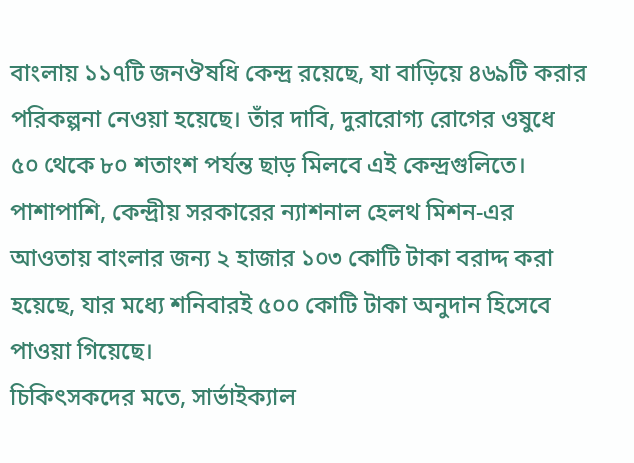বাংলায় ১১৭টি জনঔষধি কেন্দ্র রয়েছে, যা বাড়িয়ে ৪৬৯টি করার পরিকল্পনা নেওয়া হয়েছে। তাঁর দাবি, দুরারোগ্য রোগের ওষুধে ৫০ থেকে ৮০ শতাংশ পর্যন্ত ছাড় মিলবে এই কেন্দ্রগুলিতে। পাশাপাশি, কেন্দ্রীয় সরকারের ন্যাশনাল হেলথ মিশন-এর আওতায় বাংলার জন্য ২ হাজার ১০৩ কোটি টাকা বরাদ্দ করা হয়েছে, যার মধ্যে শনিবারই ৫০০ কোটি টাকা অনুদান হিসেবে পাওয়া গিয়েছে।
চিকিৎসকদের মতে, সার্ভাইক্যাল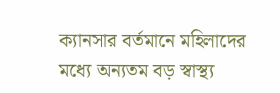ক্যানসার বর্তমানে মহিলাদের মধ্যে অন্যতম বড় স্বাস্থ্য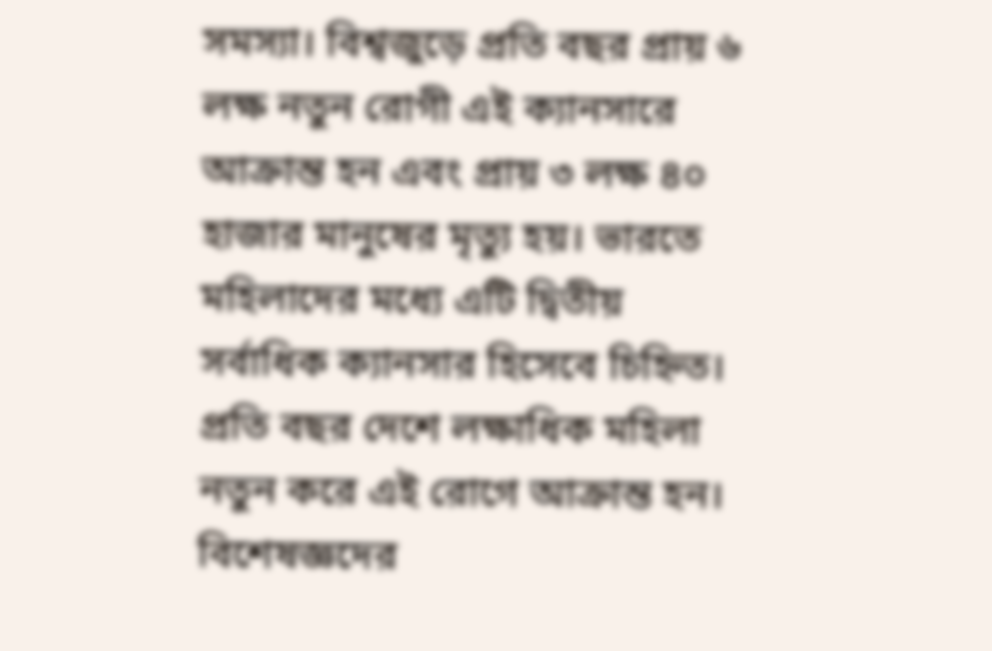সমস্যা। বিশ্বজুড়ে প্রতি বছর প্রায় ৬ লক্ষ নতুন রোগী এই ক্যানসারে আক্রান্ত হন এবং প্রায় ৩ লক্ষ ৪০ হাজার মানুষের মৃত্যু হয়। ভারতে মহিলাদের মধ্যে এটি দ্বিতীয় সর্বাধিক ক্যানসার হিসেবে চিহ্নিত। প্রতি বছর দেশে লক্ষাধিক মহিলা নতুন করে এই রোগে আক্রান্ত হন।
বিশেষজ্ঞদের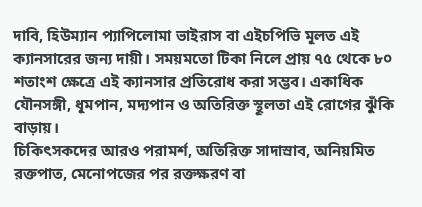দাবি, হিউম্যান প্যাপিলোমা ভাইরাস বা এইচপিভি মূলত এই ক্যানসারের জন্য দায়ী। সময়মতো টিকা নিলে প্রায় ৭৫ থেকে ৮০ শতাংশ ক্ষেত্রে এই ক্যানসার প্রতিরোধ করা সম্ভব। একাধিক যৌনসঙ্গী, ধূমপান, মদ্যপান ও অতিরিক্ত স্থূলতা এই রোগের ঝুঁকি বাড়ায়।
চিকিৎসকদের আরও পরামর্শ, অতিরিক্ত সাদাস্রাব, অনিয়মিত রক্তপাত, মেনোপজের পর রক্তক্ষরণ বা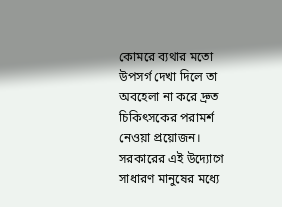কোমরে ব্যথার মতো উপসর্গ দেখা দিলে তা অবহেলা না করে দ্রুত চিকিৎসকের পরামর্শ নেওয়া প্রয়োজন। সরকারের এই উদ্যোগে সাধারণ মানুষের মধ্যে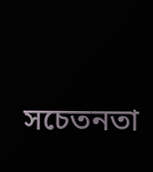সচেতনতা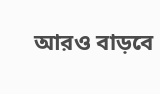আরও বাড়বে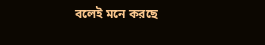বলেই মনে করছে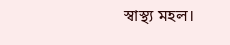স্বাস্থ্য মহল।